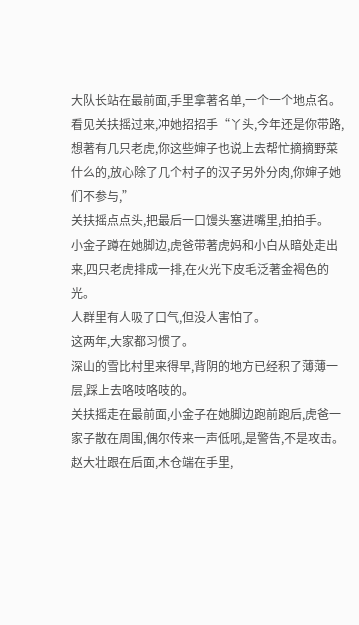大队长站在最前面,手里拿著名单,一个一个地点名。
看见关扶摇过来,冲她招招手“丫头,今年还是你带路,想著有几只老虎,你这些婶子也说上去帮忙摘摘野菜什么的,放心除了几个村子的汉子另外分肉,你婶子她们不参与,”
关扶摇点点头,把最后一口馒头塞进嘴里,拍拍手。
小金子蹲在她脚边,虎爸带著虎妈和小白从暗处走出来,四只老虎排成一排,在火光下皮毛泛著金褐色的光。
人群里有人吸了口气,但没人害怕了。
这两年,大家都习惯了。
深山的雪比村里来得早,背阴的地方已经积了薄薄一层,踩上去咯吱咯吱的。
关扶摇走在最前面,小金子在她脚边跑前跑后,虎爸一家子散在周围,偶尔传来一声低吼,是警告,不是攻击。
赵大壮跟在后面,木仓端在手里,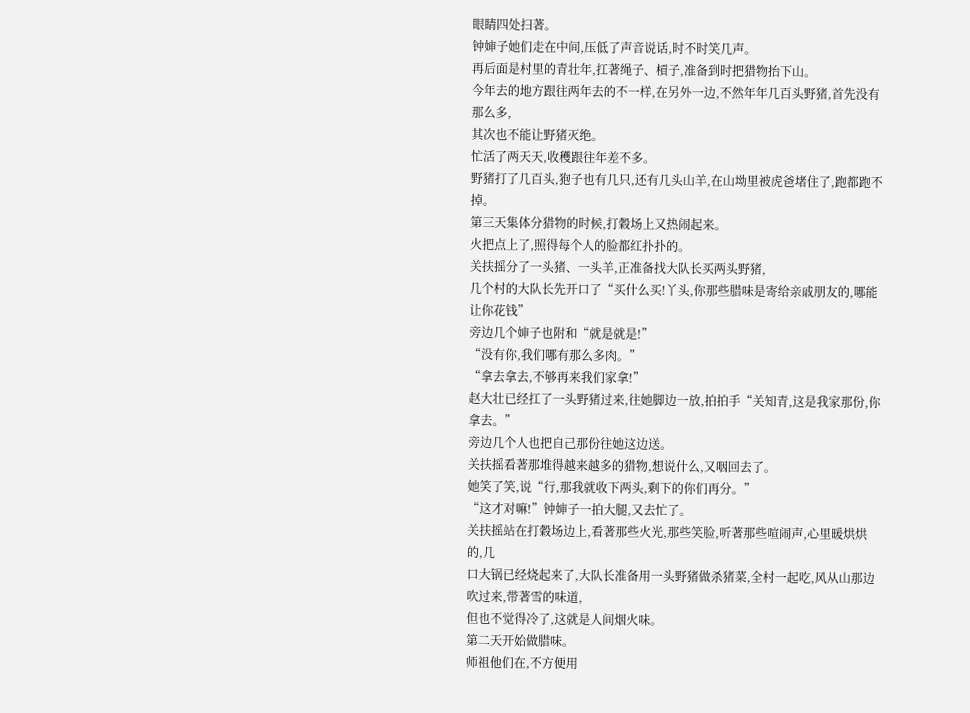眼睛四处扫著。
钟婶子她们走在中间,压低了声音说话,时不时笑几声。
再后面是村里的青壮年,扛著绳子、槓子,准备到时把猎物抬下山。
今年去的地方跟往两年去的不一样,在另外一边,不然年年几百头野猪,首先没有那么多,
其次也不能让野猪灭绝。
忙活了两天天,收穫跟往年差不多。
野猪打了几百头,狍子也有几只,还有几头山羊,在山坳里被虎爸堵住了,跑都跑不掉。
第三天集体分猎物的时候,打穀场上又热闹起来。
火把点上了,照得每个人的脸都红扑扑的。
关扶摇分了一头猪、一头羊,正准备找大队长买两头野猪,
几个村的大队长先开口了“买什么买!丫头,你那些腊味是寄给亲戚朋友的,哪能让你花钱”
旁边几个婶子也附和“就是就是!”
“没有你,我们哪有那么多肉。”
“拿去拿去,不够再来我们家拿!”
赵大壮已经扛了一头野猪过来,往她脚边一放,拍拍手“关知青,这是我家那份,你拿去。”
旁边几个人也把自己那份往她这边送。
关扶摇看著那堆得越来越多的猎物,想说什么,又咽回去了。
她笑了笑,说“行,那我就收下两头,剩下的你们再分。”
“这才对嘛!”钟婶子一拍大腿,又去忙了。
关扶摇站在打穀场边上,看著那些火光,那些笑脸,听著那些喧闹声,心里暖烘烘的,几
口大锅已经烧起来了,大队长准备用一头野猪做杀猪菜,全村一起吃,风从山那边吹过来,带著雪的味道,
但也不觉得冷了,这就是人间烟火味。
第二天开始做腊味。
师祖他们在,不方便用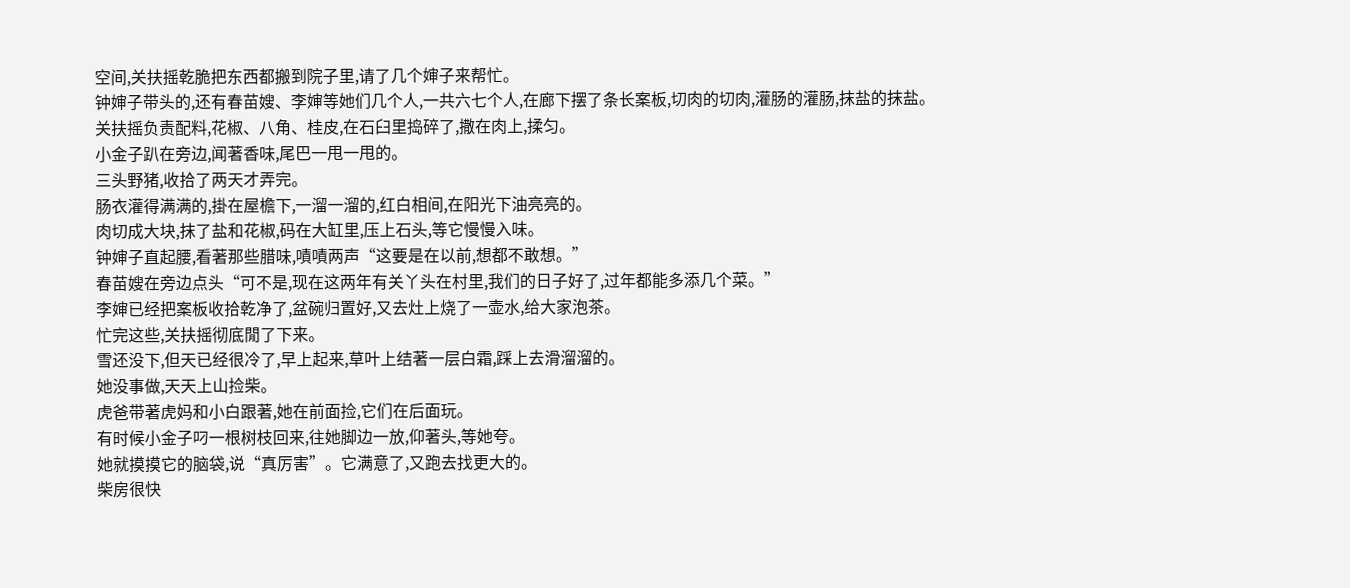空间,关扶摇乾脆把东西都搬到院子里,请了几个婶子来帮忙。
钟婶子带头的,还有春苗嫂、李婶等她们几个人,一共六七个人,在廊下摆了条长案板,切肉的切肉,灌肠的灌肠,抹盐的抹盐。
关扶摇负责配料,花椒、八角、桂皮,在石臼里捣碎了,撒在肉上,揉匀。
小金子趴在旁边,闻著香味,尾巴一甩一甩的。
三头野猪,收拾了两天才弄完。
肠衣灌得满满的,掛在屋檐下,一溜一溜的,红白相间,在阳光下油亮亮的。
肉切成大块,抹了盐和花椒,码在大缸里,压上石头,等它慢慢入味。
钟婶子直起腰,看著那些腊味,嘖嘖两声“这要是在以前,想都不敢想。”
春苗嫂在旁边点头“可不是,现在这两年有关丫头在村里,我们的日子好了,过年都能多添几个菜。”
李婶已经把案板收拾乾净了,盆碗归置好,又去灶上烧了一壶水,给大家泡茶。
忙完这些,关扶摇彻底閒了下来。
雪还没下,但天已经很冷了,早上起来,草叶上结著一层白霜,踩上去滑溜溜的。
她没事做,天天上山捡柴。
虎爸带著虎妈和小白跟著,她在前面捡,它们在后面玩。
有时候小金子叼一根树枝回来,往她脚边一放,仰著头,等她夸。
她就摸摸它的脑袋,说“真厉害”。它满意了,又跑去找更大的。
柴房很快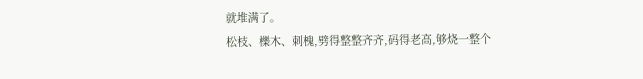就堆满了。
松枝、櫟木、刺槐,劈得整整齐齐,码得老高,够烧一整个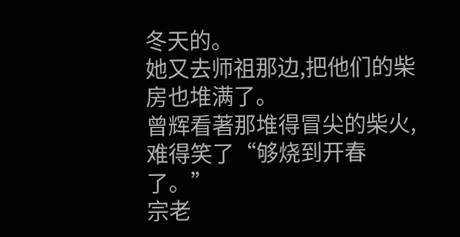冬天的。
她又去师祖那边,把他们的柴房也堆满了。
曾辉看著那堆得冒尖的柴火,难得笑了“够烧到开春了。”
宗老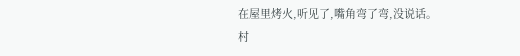在屋里烤火,听见了,嘴角弯了弯,没说话。
村